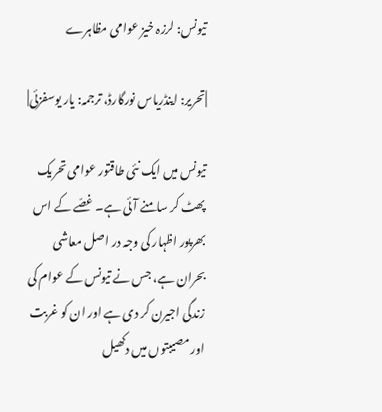تیونس: لرزہ خیز عوامی مظاہرے

|تحریر: اینڈریاس نورگارڈ، ترجمہ: یار یوسفزئی|

تیونس میں ایک نئی طاقتور عوامی تحریک پھٹ کر سامنے آئی ہے۔ غصّے کے اس بھرپور اظہار کی وجہ در اصل معاشی بحران ہے، جس نے تیونس کے عوام کی زندگی اجیرن کر دی ہے اور ان کو غربت اور مصیبتوں میں دکھیل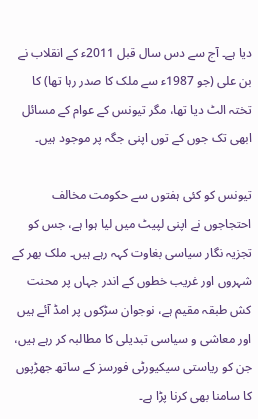دیا ہے۔ آج سے دس سال قبل 2011ء کے انقلاب نے بن علی (جو 1987ء سے ملک کا صدر رہا تھا) کا تختہ الٹ دیا تھا، مگر تیونس کے عوام کے مسائل ابھی تک جوں کے توں اپنی جگہ پر موجود ہیں۔

تیونس کو کئی ہفتوں سے حکومت مخالف احتجاجوں نے اپنی لپیٹ میں لیا ہوا ہے، جس کو تجزیہ نگار سیاسی بغاوت کہہ رہے ہیں۔ ملک بھر کے شہروں اور غریب خطوں کے اندر جہاں پر محنت کش طبقہ مقیم ہے، نوجوان سڑکوں پر امڈ آئے ہیں اور معاشی و سیاسی تبدیلی کا مطالبہ کر رہے ہیں، جن کو ریاستی سیکیورٹی فورسز کے ساتھ جھڑپوں کا سامنا بھی کرنا پڑا ہے۔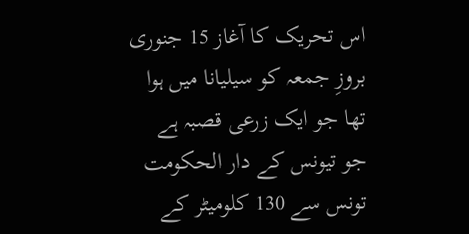اس تحریک کا آغاز 15 جنوری بروزِ جمعہ کو سیلیانا میں ہوا تھا جو ایک زرعی قصبہ ہے جو تیونس کے دار الحکومت تونس سے 130 کلومیٹر کے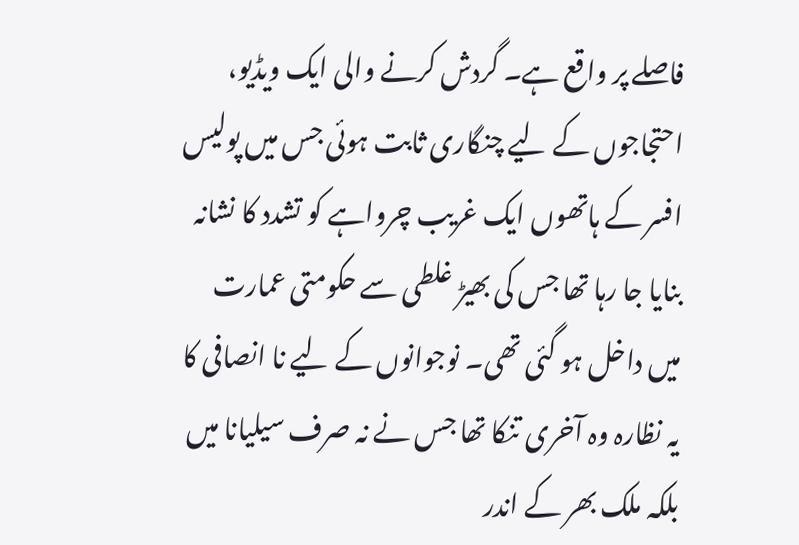فاصلے پر واقع ہے۔ گردش کرنے والی ایک ویڈیو، احتجاجوں کے لیے چنگاری ثابت ہوئی جس میں پولیس افسر کے ہاتھوں ایک غریب چرواہے کو تشدد کا نشانہ بنایا جا رہا تھا جس کی بھیڑ غلطی سے حکومتی عمارت میں داخل ہو گئی تھی۔ نوجوانوں کے لیے نا انصافی کا یہ نظارہ وہ آخری تنکا تھا جس نے نہ صرف سیلیانا میں بلکہ ملک بھر کے اندر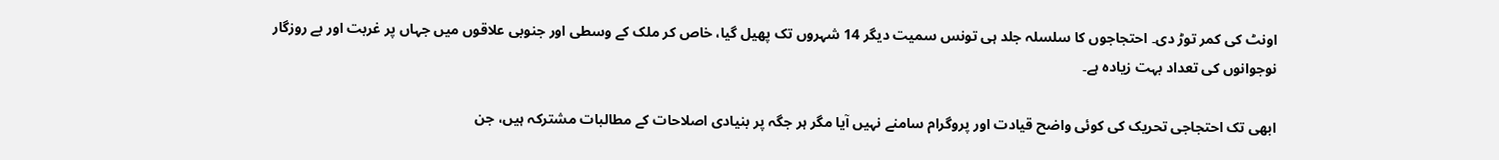اونٹ کی کمر توڑ دی۔ احتجاجوں کا سلسلہ جلد ہی تونس سمیت دیگر 14 شہروں تک پھیل گیا، خاص کر ملک کے وسطی اور جنوبی علاقوں میں جہاں پر غربت اور بے روزگار نوجوانوں کی تعداد بہت زیادہ ہے۔

ابھی تک احتجاجی تحریک کی کوئی واضح قیادت اور پروگرام سامنے نہیں آیا مگر ہر جگہ پر بنیادی اصلاحات کے مطالبات مشترکہ ہیں، جن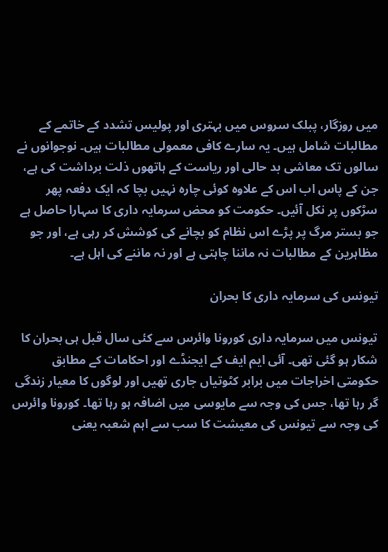میں روزگار، پبلک سروس میں بہتری اور پولیس تشدد کے خاتمے کے مطالبات شامل ہیں۔ یہ سارے کافی معمولی مطالبات ہیں۔ نوجوانوں نے سالوں تک معاشی بد حالی اور ریاست کے ہاتھوں ذلت برداشت کی ہے، جن کے پاس اب اس کے علاوہ کوئی چارہ نہیں بچا کہ ایک دفعہ پھر سڑکوں پر نکل آئیں۔ حکومت کو محض سرمایہ داری کا سہارا حاصل ہے جو بستر مرگ پر پڑے اس نظام کو بچانے کی کوشش کر رہی ہے، اور جو مظاہرین کے مطالبات نہ ماننا چاہتی ہے اور نہ ماننے کی اہل ہے۔

تیونس کی سرمایہ داری کا بحران

تیونس میں سرمایہ داری کورونا وائرس سے کئی سال قبل ہی بحران کا شکار ہو گئی تھی۔ آئی ایم ایف کے ایجنڈے اور احکامات کے مطابق حکومتی اخراجات میں برابر کٹوتیاں جاری تھیں اور لوگوں کا معیار زندگی گر رہا تھا، جس کی وجہ سے مایوسی میں اضافہ ہو رہا تھا۔ کورونا وائرس کی وجہ سے تیونس کی معیشت کا سب سے اہم شعبہ یعنی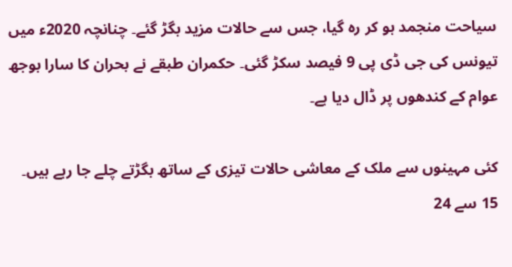سیاحت منجمد ہو کر رہ گیا، جس سے حالات مزید بگڑ گئے۔ چنانچہ 2020ء میں تیونس کی جی ڈی پی 9 فیصد سکڑ گئی۔ حکمران طبقے نے بحران کا سارا بوجھ عوام کے کندھوں پر ڈال دیا ہے۔

کئی مہینوں سے ملک کے معاشی حالات تیزی کے ساتھ بگڑتے چلے جا رہے ہیں۔ 15 سے 24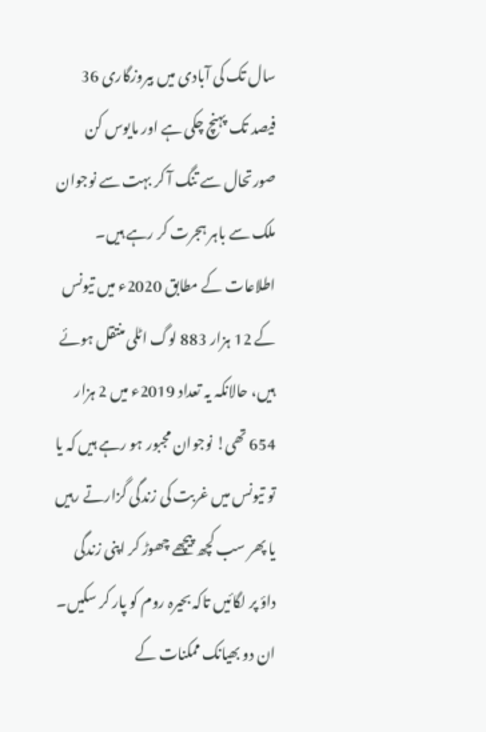سال تک کی آبادی میں بیروزگاری 36 فیصد تک پہنچ چکی ہے اور مایوس کن صورتحال سے تنگ آ کر بہت سے نوجوان ملک سے باہر ہجرت کر رہے ہیں۔ اطلاعات کے مطابق 2020ء میں تیونس کے 12 ہزار 883 لوگ اٹلی منتقل ہوئے ہیں، حالانکہ یہ تعداد 2019ء میں 2 ہزار 654 تھی! نوجوان مجبور ہو رہے ہیں کہ یا تو تیونس میں غربت کی زندگی گزارتے رہیں یا پھر سب کچھ پیچھے چھوڑ کر اپنی زندگی داؤ پر لگائیں تاکہ بحیرہ روم کو پار کر سکیں۔ ان دو بھیانک ممکنات کے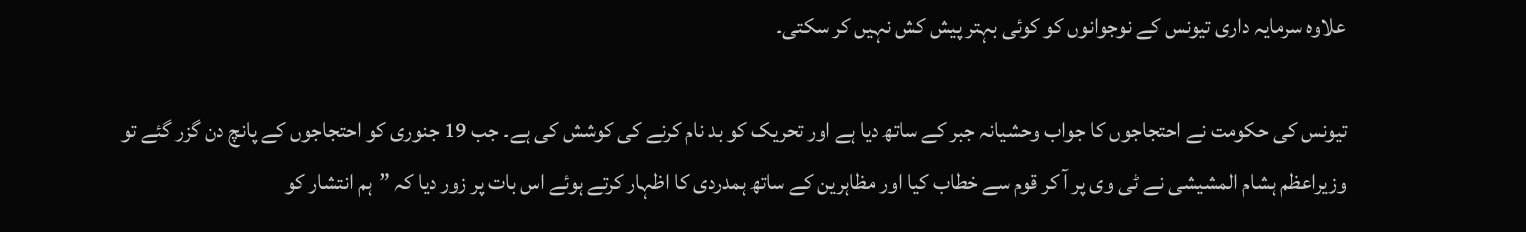علاوہ سرمایہ داری تیونس کے نوجوانوں کو کوئی بہتر پیش کش نہیں کر سکتی۔

تیونس کی حکومت نے احتجاجوں کا جواب وحشیانہ جبر کے ساتھ دیا ہے اور تحریک کو بد نام کرنے کی کوشش کی ہے۔ جب 19 جنوری کو احتجاجوں کے پانچ دن گزر گئے تو وزیراعظم ہشام المشیشی نے ٹی وی پر آ کر قوم سے خطاب کیا اور مظاہرین کے ساتھ ہمدردی کا اظہار کرتے ہوئے اس بات پر زور دیا کہ ”ہم انتشار کو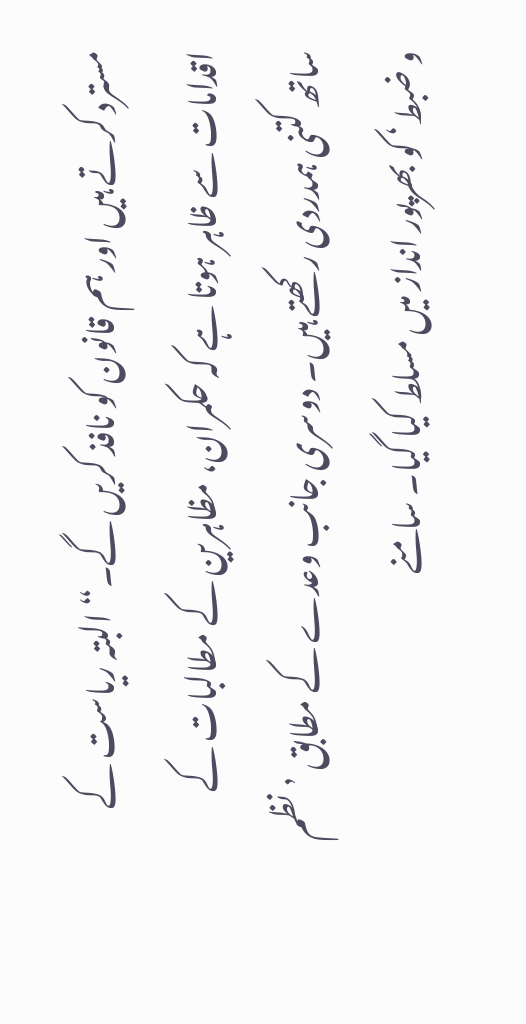مسترد کرتے ہیں اور ہم قانون کو نافذ کریں گے۔“ البتہ ریاست کے اقدامات سے ظاہر ہوتا ہے کہ حکمران، مظاہرین کے مطالبات کے ساتھ کتنی ہمدردی رکھتے ہیں۔ دوسری جانب وعدے کے مطابق ’نظم و ضبط‘ کو بھرپور انداز میں مسلط کیا گیا۔ سامنے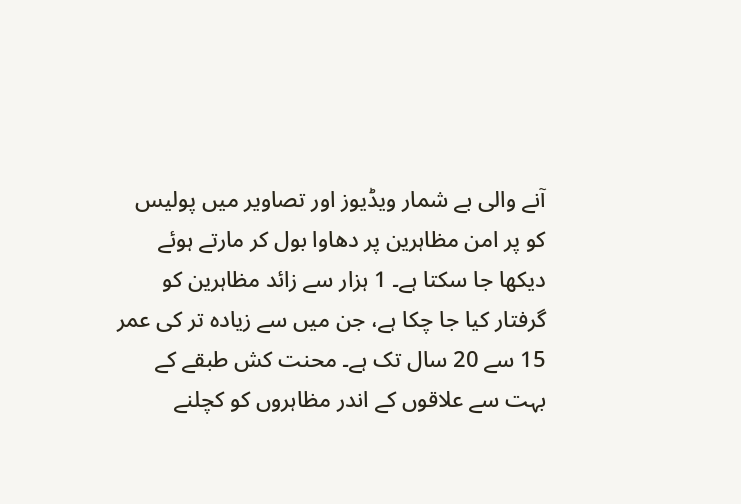آنے والی بے شمار ویڈیوز اور تصاویر میں پولیس کو پر امن مظاہرین پر دھاوا بول کر مارتے ہوئے دیکھا جا سکتا ہے۔ 1 ہزار سے زائد مظاہرین کو گرفتار کیا جا چکا ہے، جن میں سے زیادہ تر کی عمر 15 سے 20 سال تک ہے۔ محنت کش طبقے کے بہت سے علاقوں کے اندر مظاہروں کو کچلنے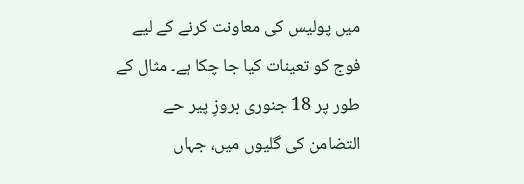میں پولیس کی معاونت کرنے کے لیے فوج کو تعینات کیا جا چکا ہے۔ مثال کے طور پر 18 جنوری بروزِ پیر حے التضامن کی گلیوں میں، جہاں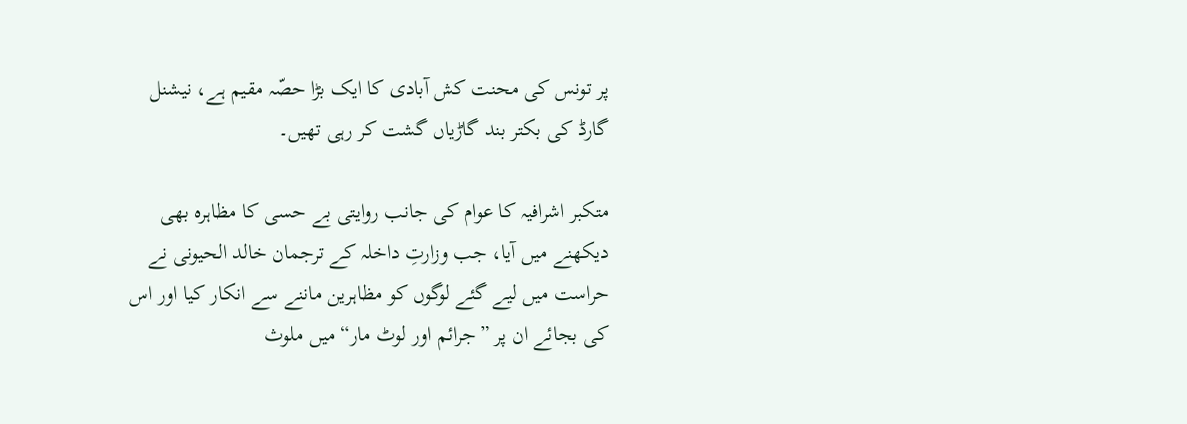پر تونس کی محنت کش آبادی کا ایک بڑا حصّہ مقیم ہے، نیشنل گارڈ کی بکتر بند گاڑیاں گشت کر رہی تھیں۔

متکبر اشرافیہ کا عوام کی جانب روایتی بے حسی کا مظاہرہ بھی دیکھنے میں آیا، جب وزارتِ داخلہ کے ترجمان خالد الحیونی نے حراست میں لیے گئے لوگوں کو مظاہرین ماننے سے انکار کیا اور اس کی بجائے ان پر ”جرائم اور لوٹ مار“ میں ملوث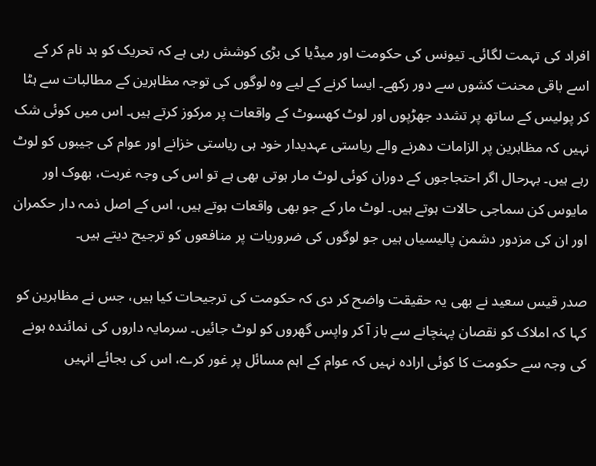افراد کی تہمت لگائی۔ تیونس کی حکومت اور میڈیا کی بڑی کوشش رہی ہے کہ تحریک کو بد نام کر کے اسے باقی محنت کشوں سے دور رکھے۔ ایسا کرنے کے لیے وہ لوگوں کی توجہ مظاہرین کے مطالبات سے ہٹا کر پولیس کے ساتھ پر تشدد جھڑپوں اور لوٹ کھسوٹ کے واقعات پر مرکوز کرتے ہیں۔ اس میں کوئی شک نہیں کہ مظاہرین پر الزامات دھرنے والے ریاستی عہدیدار خود ہی ریاستی خزانے اور عوام کی جیبوں کو لوٹ رہے ہیں۔ بہرحال اگر احتجاجوں کے دوران کوئی لوٹ مار ہوتی بھی ہے تو اس کی وجہ غربت، بھوک اور مایوس کن سماجی حالات ہوتے ہیں۔ لوٹ مار کے جو بھی واقعات ہوتے ہیں، اس کے اصل ذمہ دار حکمران اور ان کی مزدور دشمن پالیسیاں ہیں جو لوگوں کی ضروریات پر منافعوں کو ترجیح دیتے ہیں۔

صدر قیس سعید نے بھی یہ حقیقت واضح کر دی کہ حکومت کی ترجیحات کیا ہیں، جس نے مظاہرین کو کہا کہ املاک کو نقصان پہنچانے سے باز آ کر واپس گھروں کو لوٹ جائیں۔ سرمایہ داروں کی نمائندہ ہونے کی وجہ سے حکومت کا کوئی ارادہ نہیں کہ عوام کے اہم مسائل پر غور کرے، اس کی بجائے انہیں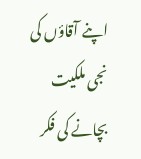اپنے آقاؤں کی نجی ملکیت بچانے کی فکر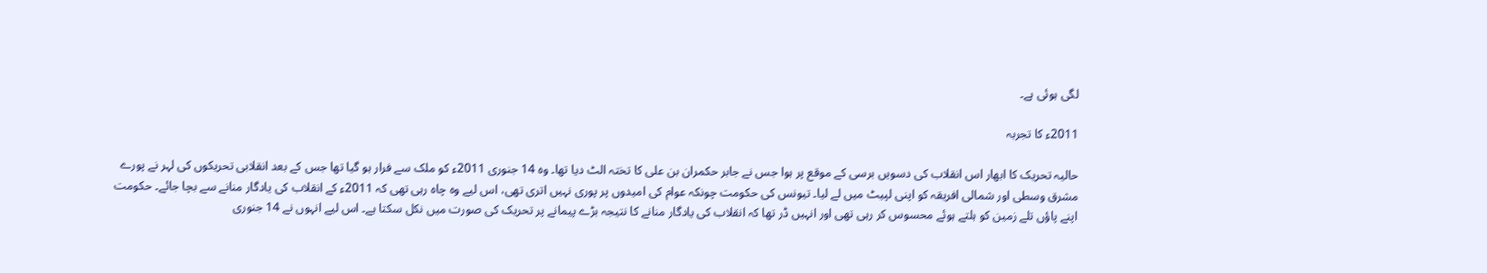لگی ہوئی ہے۔

2011ء کا تجربہ

حالیہ تحریک کا ابھار اس انقلاب کی دسویں برسی کے موقع پر ہوا جس نے جابر حکمران بن علی کا تختہ الٹ دیا تھا۔ وہ 14 جنوری 2011ء کو ملک سے فرار ہو گیا تھا جس کے بعد انقلابی تحریکوں کی لہر نے پورے مشرق وسطی اور شمالی افریقہ کو اپنی لپیٹ میں لے لیا۔ تیونس کی حکومت چونکہ عوام کی امیدوں پر پوری نہیں اتری تھی، اس لیے وہ چاہ رہی تھی کہ 2011ء کے انقلاب کی یادگار منانے سے بچا جائے۔ حکومت اپنے پاؤں تلے زمین کو ہلتے ہوئے محسوس کر رہی تھی اور انہیں ڈر تھا کہ انقلاب کی یادگار منانے کا نتیجہ بڑے پیمانے پر تحریک کی صورت میں نکل سکتا ہے۔ اس لیے انہوں نے 14 جنوری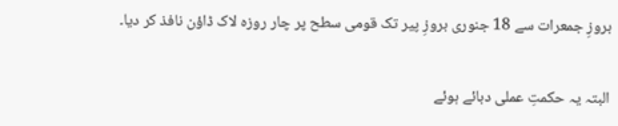بروزِ جمعرات سے 18 جنوری بروزِ پیر تک قومی سطح پر چار روزہ لاک ڈاؤن نافذ کر دیا۔

البتہ یہ حکمتِ عملی دبائے ہوئے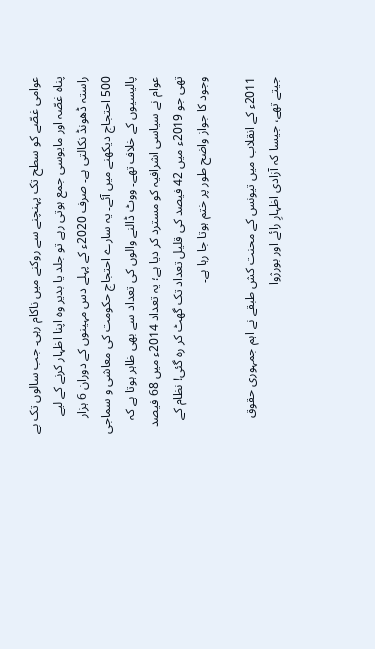عوامی غصّے کو سطح تک پہنچنے سے روکنے میں ناکام رہی۔ جب سالوں تک بے پناہ غصّہ اور مایوسی جمع ہوتی رہے تو جلد یا بدیر وہ اپنا اظہار کرنے کے لیے راستہ ڈھونڈ نکالتی ہے۔ صرف 2020ء کے پہلے دس مہینوں کے دوران 6 ہزار 500 احتجاج دیکھنے میں آئے۔ یہ سارے احتجاج حکومت کی معاشی و سماجی پالیسیوں کے خلاف تھے۔ ووٹ ڈالنے والوں کی تعداد سے بھی ظاہر ہوتا ہے کہ عوام نے سیاسی اشرافیہ کو مسترد کر دیا ہے؛ یہ تعداد 2014ء میں 68 فیصد تھی جو 2019ء میں 42 فیصد کی قلیل تعداد تک گھٹ کر رہ گئی! نظام کے وجود کا جواز واضح طور پر ختم ہوتا جا رہا ہے۔

2011ء کے انقلاب میں تیونس کے محنت کش طبقے نے اہم جمہوری حقوق جیتے تھے، جیسا کہ آزادی اظہارِ رائے اور بورژوا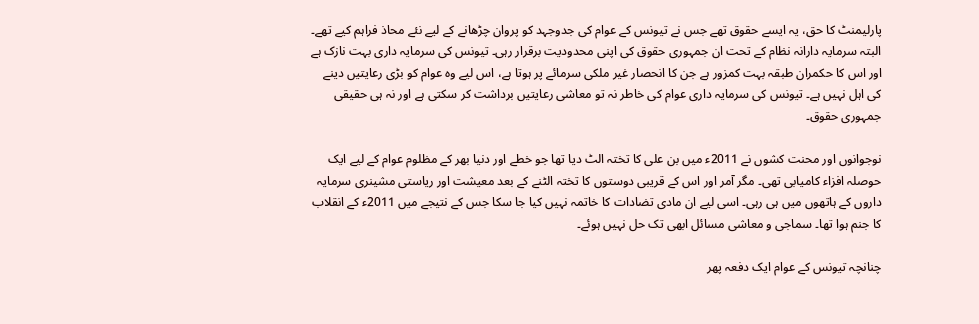پارلیمنٹ کا حق، یہ ایسے حقوق تھے جس نے تیونس کے عوام کی جدوجہد کو پروان چڑھانے کے لیے نئے محاذ فراہم کیے تھے۔ البتہ سرمایہ دارانہ نظام کے تحت ان جمہوری حقوق کی اپنی محدودیت برقرار رہی۔ تیونس کی سرمایہ داری بہت نازک ہے اور اس کا حکمران طبقہ بہت کمزور ہے جن کا انحصار غیر ملکی سرمائے پر ہوتا ہے، اس لیے وہ عوام کو بڑی رعایتیں دینے کی اہل نہیں ہے۔ تیونس کی سرمایہ داری عوام کی خاطر نہ تو معاشی رعایتیں برداشت کر سکتی ہے اور نہ ہی حقیقی جمہوری حقوق۔

نوجوانوں اور محنت کشوں نے 2011ء میں بن علی کا تختہ الٹ دیا تھا جو خطے اور دنیا بھر کے مظلوم عوام کے لیے ایک حوصلہ افزاء کامیابی تھی۔ مگر آمر اور اس کے قریبی دوستوں کا تختہ الٹنے کے بعد معیشت اور ریاستی مشینری سرمایہ داروں کے ہاتھوں میں ہی رہی۔ اسی لیے ان مادی تضادات کا خاتمہ نہیں کیا جا سکا جس کے نتیجے میں 2011ء کے انقلاب کا جنم ہوا تھا۔ سماجی و معاشی مسائل ابھی تک حل نہیں ہوئے۔

چنانچہ تیونس کے عوام ایک دفعہ پھر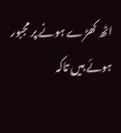اٹھ کھڑے ہونے پر مجبور ہوئے ہیں تاکہ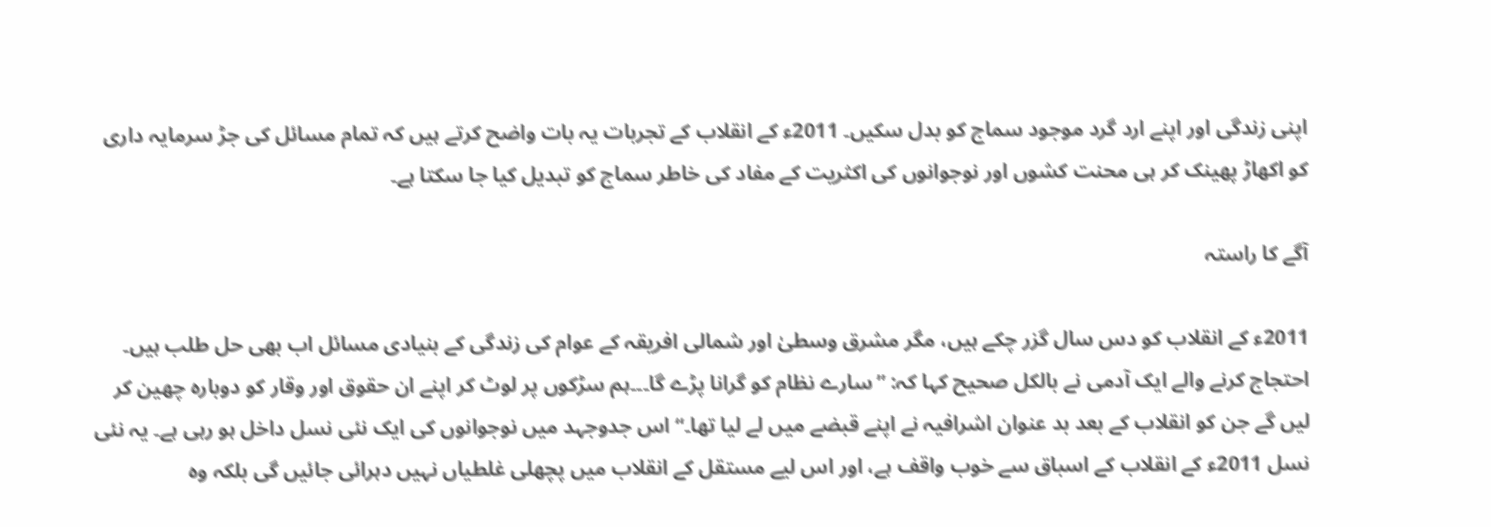اپنی زندگی اور اپنے ارد گرد موجود سماج کو بدل سکیں۔ 2011ء کے انقلاب کے تجربات یہ بات واضح کرتے ہیں کہ تمام مسائل کی جڑ سرمایہ داری کو اکھاڑ پھینک کر ہی محنت کشوں اور نوجوانوں کی اکثریت کے مفاد کی خاطر سماج کو تبدیل کیا جا سکتا ہے۔

آگے کا راستہ

2011ء کے انقلاب کو دس سال گزر چکے ہیں، مگر مشرق وسطیٰ اور شمالی افریقہ کے عوام کی زندگی کے بنیادی مسائل اب بھی حل طلب ہیں۔ احتجاج کرنے والے ایک آدمی نے بالکل صحیح کہا کہ: ”سارے نظام کو گرانا پڑے گا۔۔۔ہم سڑکوں پر لوٹ کر اپنے ان حقوق اور وقار کو دوبارہ چھین کر لیں گے جن کو انقلاب کے بعد بد عنوان اشرافیہ نے اپنے قبضے میں لے لیا تھا۔“ اس جدوجہد میں نوجوانوں کی ایک نئی نسل داخل ہو رہی ہے۔ یہ نئی نسل 2011ء کے انقلاب کے اسباق سے خوب واقف ہے، اور اس لیے مستقل کے انقلاب میں پچھلی غلطیاں نہیں دہرائی جائیں گی بلکہ وہ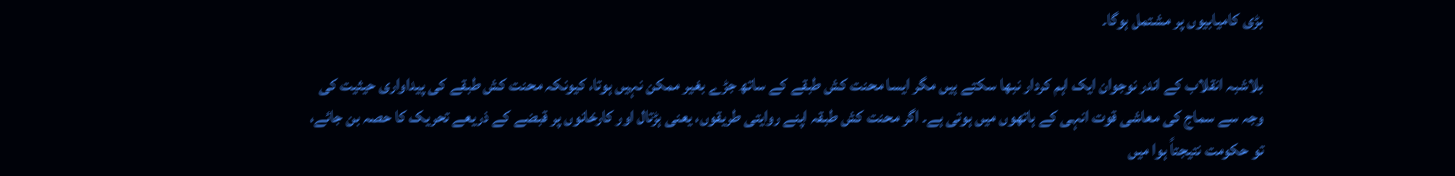بڑی کامیابیوں پر مشتمل ہوگا۔

بلاشبہ انقلاب کے اندر نوجوان ایک اہم کردار نبھا سکتے ہیں مگر ایسا محنت کش طبقے کے ساتھ جڑے بغیر ممکن نہیں ہوتا، کیونکہ محنت کش طبقے کی پیداواری حیثیت کی وجہ سے سماج کی معاشی قوت انہی کے ہاتھوں میں ہوتی ہے۔ اگر محنت کش طبقہ اپنے روایتی طریقوں، یعنی ہڑتال اور کارخانوں پر قبضے کے ذریعے تحریک کا حصہ بن جائے، تو حکومت نتیجتاً ہوا میں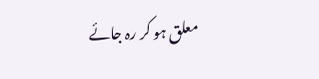معلق ہو کر رہ جائے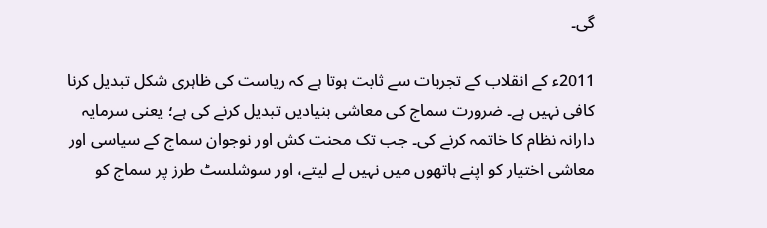گی۔

2011ء کے انقلاب کے تجربات سے ثابت ہوتا ہے کہ ریاست کی ظاہری شکل تبدیل کرنا کافی نہیں ہے۔ ضرورت سماج کی معاشی بنیادیں تبدیل کرنے کی ہے؛ یعنی سرمایہ دارانہ نظام کا خاتمہ کرنے کی۔ جب تک محنت کش اور نوجوان سماج کے سیاسی اور معاشی اختیار کو اپنے ہاتھوں میں نہیں لے لیتے، اور سوشلسٹ طرز پر سماج کو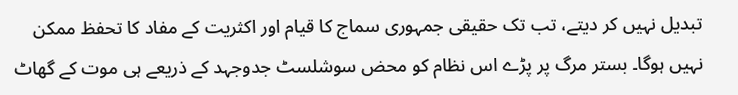تبدیل نہیں کر دیتے، تب تک حقیقی جمہوری سماج کا قیام اور اکثریت کے مفاد کا تحفظ ممکن نہیں ہوگا۔ بستر مرگ پر پڑے اس نظام کو محض سوشلسٹ جدوجہد کے ذریعے ہی موت کے گھاٹ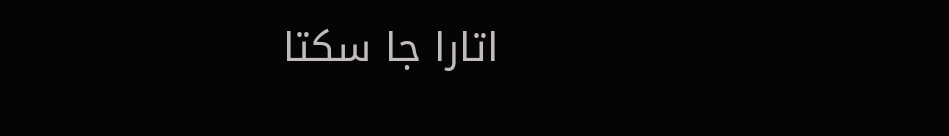اتارا جا سکتا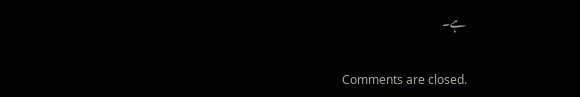ہے۔

Comments are closed.